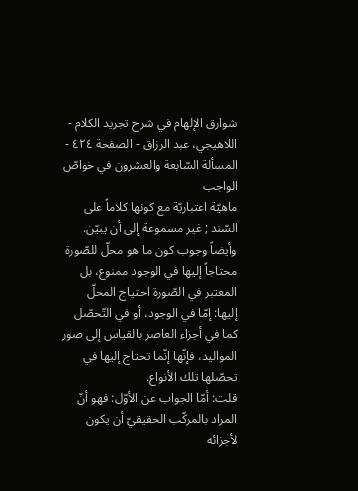شوارق الإلهام في شرح تجريد الكلام - اللاهيجي، عبد الرزاق - الصفحة ٤٢٤ - المسألة السّابعة والعشرون في خواصّ الواجب
ماهيّة اعتباريّة مع كونها كلاماً على السّند ; غير مسموعة إلى أن يبيّن.
وأيضاً وجوب كون ما هو محلّ للصّورة محتاجاً إليها في الوجود ممنوع، بل المعتبر في الصّورة احتياج المحلّ إليها: إمّا في الوجود، أو في التّحصّل كما في أجزاء العاصر بالقياس إلى صور المواليد، فإنّها إنّما تحتاج إليها في تحصّلها تلك الأنواع.
قلت: أمّا الجواب عن الأوّل: فهو أنّ المراد بالمركّب الحقيقيّ أن يكون لأجزائه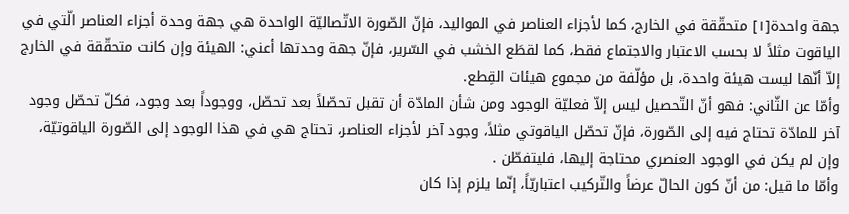جهة واحدة[١] متحقّقة في الخارج، كما لأجزاء العناصر في المواليد، فإنّ الصّورة الاتّصاليّة الواحدة هي جهة وحدة أجزاء العناصر الّتي في الياقوت مثلاً لا بحسب الاعتبار والاجتماع فقط، كما لقطَع الخشب في السّرير، فإنّ جهة وحدتها أعني: الهيئة وإن كانت متحقّقة في الخارج إلاّ أنّها ليست هيئة واحدة، بل مؤلّفة من مجموع هيئات القِطع.
وأمّا عن الثّاني: فهو أنّ التّحصيل ليس إلاّ فعليّة الوجود ومن شأن المادّة أن تقبل تحصّلاً بعد تحصّل، ووجوداً بعد وجود، فكلّ تحصّل وجود آخر للمادّة تحتاج فيه إلى الصّورة، فإنّ تحصّل الياقوتي مثلاً، وجود آخر لأجزاء العناصر، تحتاج هي في هذا الوجود إلى الصّورة الياقوتيّة، وإن لم يكن في الوجود العنصري محتاجة إليها، فليتفطّن .
وأمّا ما قيل: من أنّ كون الحالّ عرضاً والتّركيب اعتباريّاً، إنّما يلزم إذا كان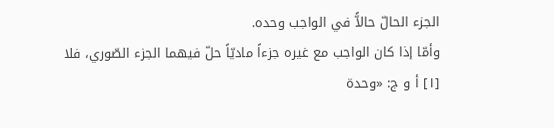الجزء الحالّ حالاًّ في الواجب وحده.
وأمّا إذا كان الواجب مع غيره جزءاً ماديّاً حلّ فيهما الجزء الصّوري، فلا
[١] أ و ج: «وحدة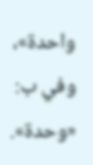واحدة»، وفي ب: «وحدة».